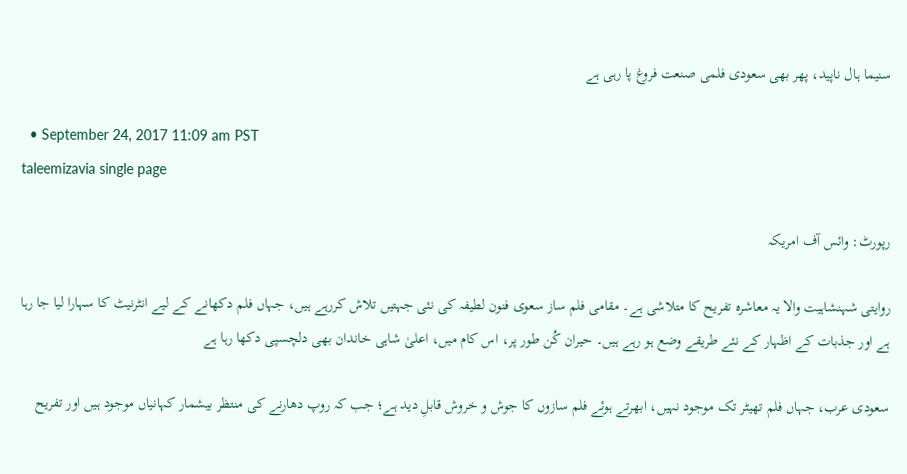سنیما ہال ناپید، پھر بھی سعودی فلمی صنعت فروغ پا رہی ہے

  • September 24, 2017 11:09 am PST
taleemizavia single page

رپورٹ: وائس آف امریکہ

روایتی شہنشاہیت والا یہ معاشرہ تفریح کا متلاشی ہے۔ مقامی فلم ساز سعوی فنون لطیفہ کی نئی جہتیں تلاش کررہے ہیں، جہاں فلم دکھانے کے لیے انٹرنیٹ کا سہارا لیا جا رہا ہے اور جذبات کے اظہار کے نئے طریقے وضع ہو رہے ہیں۔ حیران کُن طور پر، اس کام میں، اعلیٰ شاہی خاندان بھی دلچسپی دکھا رہا ہے

سعودی عرب، جہاں فلم تھیٹر تک موجود نہیں، ابھرتے ہوئے فلم سازوں کا جوش و خروش قابلِ دید ہے؛ جب کہ روپ دھارنے کی منتظر بیشمار کہانیاں موجود ہیں اور تفریح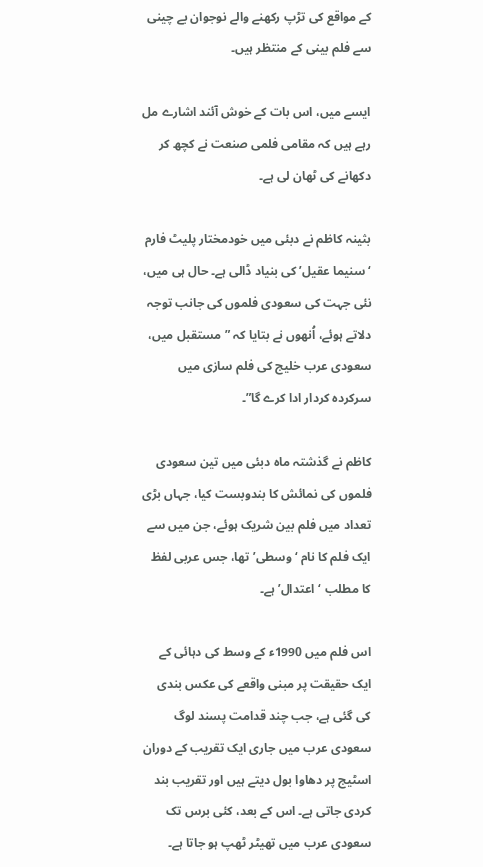کے مواقع کی تڑپ رکھنے والے نوجوان بے چینی سے فلم بینی کے منتظر ہیں۔

ایسے میں، اس بات کے خوش آئند اشارے مل رہے ہیں کہ مقامی فلمی صنعت نے کچھ کر دکھانے کی ٹھان لی ہے۔

بثینہ کاظم نے دبئی میں خودمختار پلیٹ فارم ‘سنیما عقیل’ کی بنیاد ڈالی ہے۔ حال ہی میں، نئی جہت کی سعودی فلموں کی جانب توجہ دلاتے ہوئے، اُنھوں نے بتایا کہ ”مستقبل میں، سعودی عرب خلیج کی فلم سازی میں سرکردہ کردار ادا کرے گا”۔

کاظم نے گذشتہ ماہ دبئی میں تین سعودی فلموں کی نمائش کا بندوبست کیا، جہاں بڑی تعداد میں فلم بین شریک ہوئے، جن میں سے ایک فلم کا نام ‘وسطی’ تھا، جس عربی لفظ کا مطلب ‘اعتدال’ ہے۔

اس فلم میں 1990ء کے وسط کی دہائی کے ایک حقیقت پر مبنی واقعے کی عکس بندی کی گئی ہے، جب چند قدامت پسند لوگ سعودی عرب میں جاری ایک تقریب کے دوران اسٹیج پر دھاوا بول دیتے ہیں اور تقریب بند کردی جاتی ہے۔ اس کے بعد، کئی برس تک سعودی عرب میں تھیٹر ٹھپ ہو جاتا ہے۔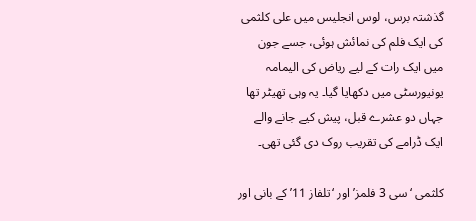گذشتہ برس، لوس انجلیس میں علی کلثمی کی ایک فلم کی نمائش ہوئی، جسے جون میں ایک رات کے لیے ریاض کی الیمامہ یونیورسٹی میں دکھایا گیا۔ یہ وہی تھیٹر تھا جہاں دو عشرے قبل، پیش کیے جانے والے ایک ڈرامے کی تقریب روک دی گئی تھی۔

کلثمی ‘سی 3 فلمز’ اور ‘تلفاز 11’ کے بانی اور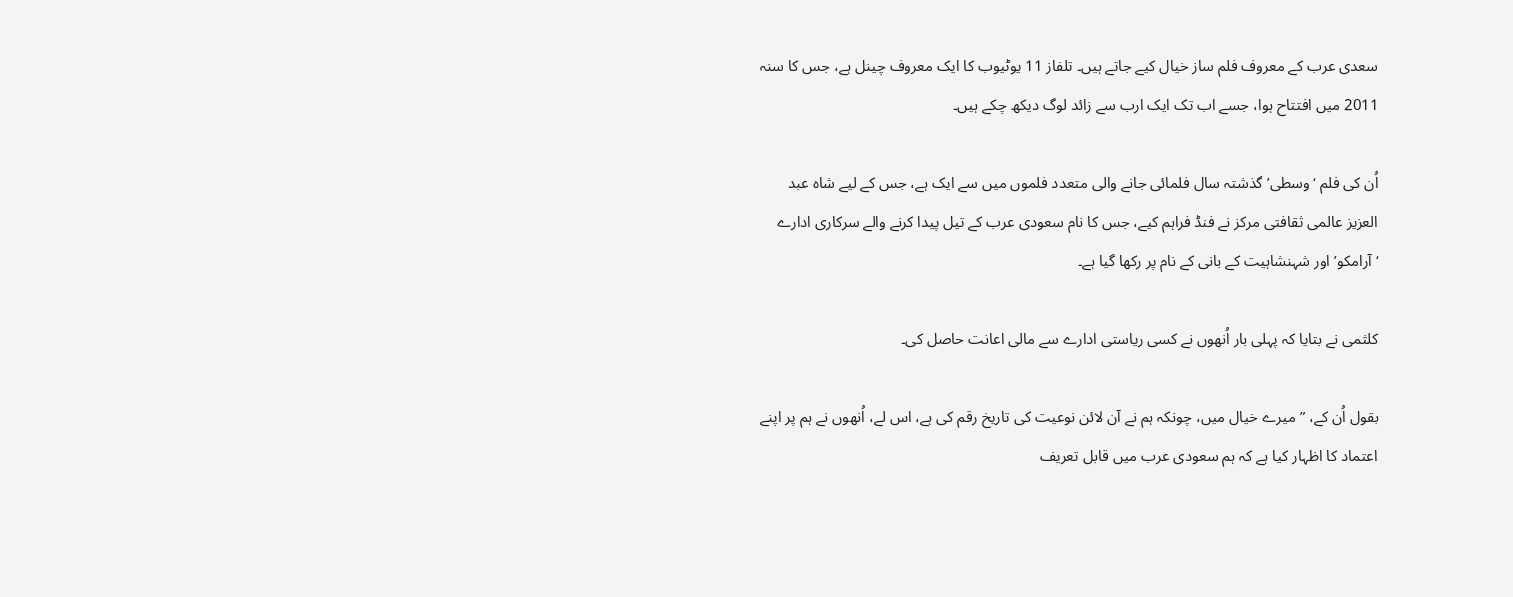سعدی عرب کے معروف فلم ساز خیال کیے جاتے ہیں۔ تلفاز 11 یوٹیوب کا ایک معروف چینل ہے، جس کا سنہ 2011 میں افتتاح ہوا، جسے اب تک ایک ارب سے زائد لوگ دیکھ چکے ہیں۔

اُن کی فلم ‘وسطی’ گذشتہ سال فلمائی جانے والی متعدد فلموں میں سے ایک ہے، جس کے لیے شاہ عبد العزیز عالمی ثقافتی مرکز نے فنڈ فراہم کیے، جس کا نام سعودی عرب کے تیل پیدا کرنے والے سرکاری ادارے ‘آرامکو’ اور شہنشاہیت کے بانی کے نام پر رکھا گیا ہے۔

کلثمی نے بتایا کہ پہلی بار اُنھوں نے کسی ریاستی ادارے سے مالی اعانت حاصل کی۔

بقول اُن کے، ”میرے خیال میں، چونکہ ہم نے آن لائن نوعیت کی تاریخ رقم کی ہے، اس لے، اُنھوں نے ہم پر اپنے اعتماد کا اظہار کیا ہے کہ ہم سعودی عرب میں قابل تعریف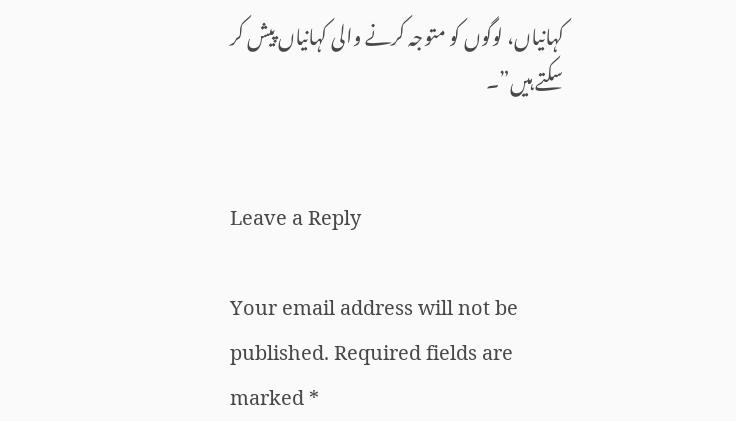کہانیاں، لوگوں کو متوجہ کرنے والی کہانیاں پیش کر سکتے ہیں”۔


Leave a Reply

Your email address will not be published. Required fields are marked *